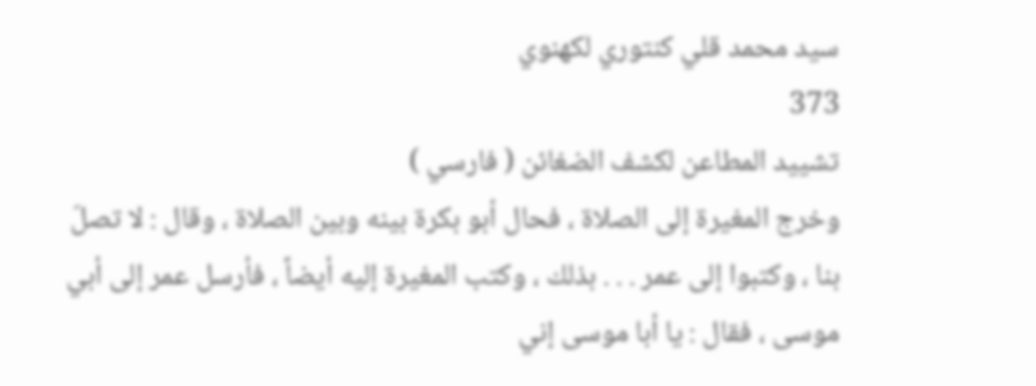سيد محمد قلي كنتوري لكهنوي
373
تشييد المطاعن لكشف الضغائن ( فارسي )
وخرج المغيرة إلى الصلاة ، فحال أبو بكرة بينه وبين الصلاة ، وقال : لا تصلّ بنا ، وكتبوا إلى عمر . . . بذلك ، وكتب المغيرة إليه أيضاً ، فأرسل عمر إلى أبي موسى ، فقال : يا أبا موسى إني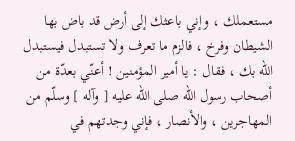مستعملك ، وإني باعثك إلى أرض قد باض بها الشيطان وفرخ ، فالزم ما تعرف ولا تستبدل فيستبدل الله بك ، فقال : يا أمير المؤمنين ! أعنّي بعدّة من أصحاب رسول الله صلى الله عليه [ وآله ] وسلّم من المهاجرين ، والأنصار ، فإني وجدتهم في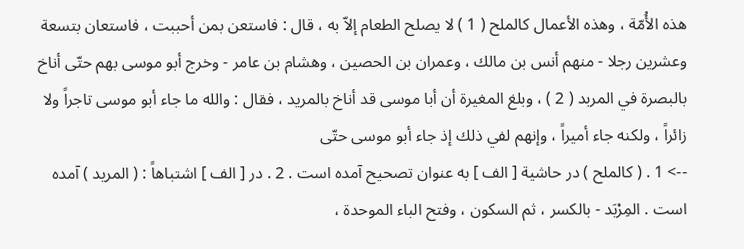هذه الأُمّة ، وهذه الأعمال كالملح ( 1 ) لا يصلح الطعام إلاّ به ، قال : فاستعن بمن أحببت ، فاستعان بتسعة وعشرين رجلا - منهم أنس بن مالك ، وعمران بن الحصين ، وهشام بن عامر - وخرج أبو موسى بهم حتّى أناخ بالبصرة في المربد ( 2 ) ، وبلغ المغيرة أن أبا موسى قد أناخ بالمريد ، فقال : والله ما جاء أبو موسى تاجراً ولا زائراً ، ولكنه جاء أميراً ، وإنهم لفي ذلك إذ جاء أبو موسى حتّى
--> 1 . ( كالملح ) در حاشية [ الف ] به عنوان تصحيح آمده است . 2 . در [ الف ] اشتباهاً : ( المريد ) آمده است . المِرْبَد - بالكسر ، ثم السكون ، وفتح الباء الموحدة ،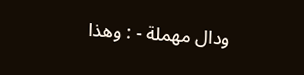ودال مهملة - : وهذا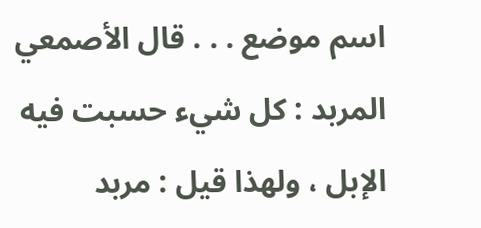اسم موضع . . . قال الأصمعي المربد : كل شيء حسبت فيه الإبل ، ولهذا قيل : مربد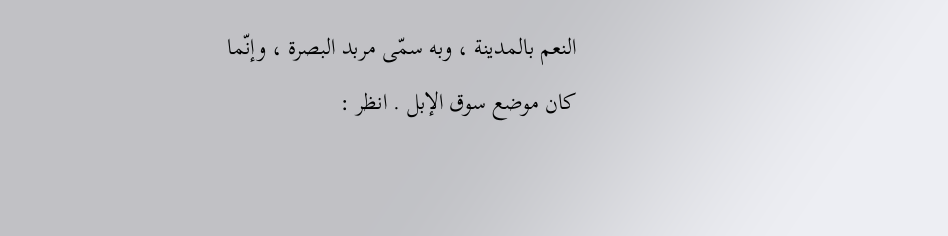النعم بالمدينة ، وبه سمّى مربد البصرة ، وإنّما كان موضع سوق الإبل . انظر :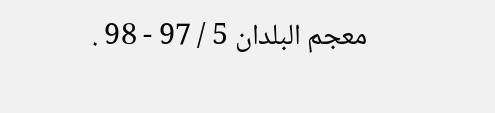معجم البلدان 5 / 97 - 98 .